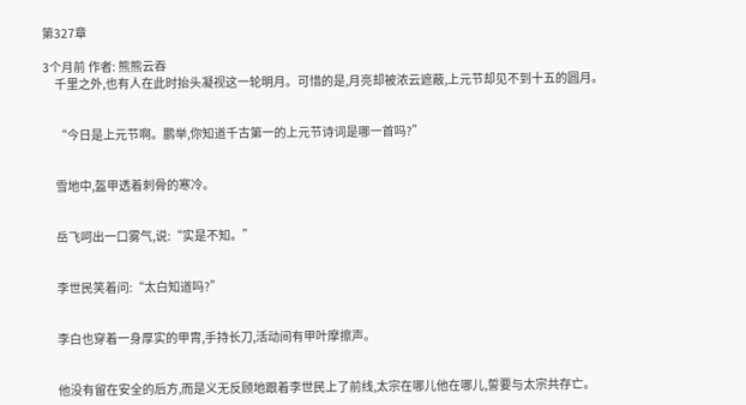第327章

3个月前 作者: 熊熊云吞
    千里之外,也有人在此时抬头凝视这一轮明月。可惜的是,月亮却被浓云遮蔽,上元节却见不到十五的圆月。


    “今日是上元节啊。鹏举,你知道千古第一的上元节诗词是哪一首吗?”


    雪地中,盔甲透着刺骨的寒冷。


    岳飞呵出一口雾气,说:“实是不知。”


    李世民笑着问:“太白知道吗?”


    李白也穿着一身厚实的甲胄,手持长刀,活动间有甲叶摩擦声。


    他没有留在安全的后方,而是义无反顾地跟着李世民上了前线,太宗在哪儿他在哪儿,誓要与太宗共存亡。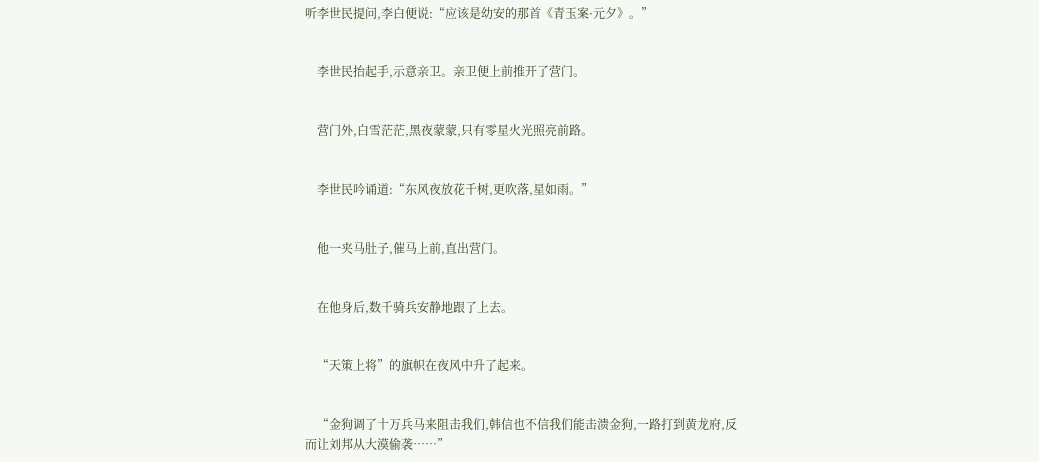听李世民提问,李白便说:“应该是幼安的那首《青玉案·元夕》。”


    李世民抬起手,示意亲卫。亲卫便上前推开了营门。


    营门外,白雪茫茫,黑夜蒙蒙,只有零星火光照亮前路。


    李世民吟诵道:“东风夜放花千树,更吹落,星如雨。”


    他一夹马肚子,催马上前,直出营门。


    在他身后,数千骑兵安静地跟了上去。


    “天策上将”的旗帜在夜风中升了起来。


    “金狗调了十万兵马来阻击我们,韩信也不信我们能击溃金狗,一路打到黄龙府,反而让刘邦从大漠偷袭……”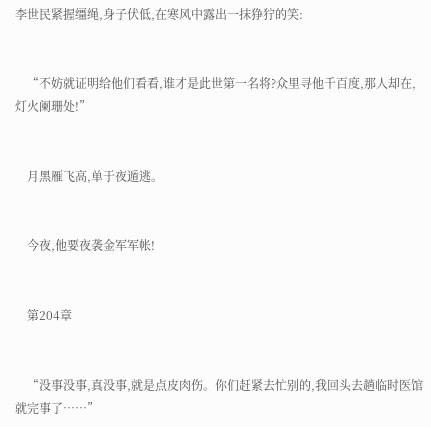李世民紧握缰绳,身子伏低,在寒风中露出一抹狰狞的笑:


    “不妨就证明给他们看看,谁才是此世第一名将?众里寻他千百度,那人却在,灯火阑珊处!”


    月黑雁飞高,单于夜遁逃。


    今夜,他要夜袭金军军帐!


    第204章


    “没事没事,真没事,就是点皮肉伤。你们赶紧去忙别的,我回头去趟临时医馆就完事了……”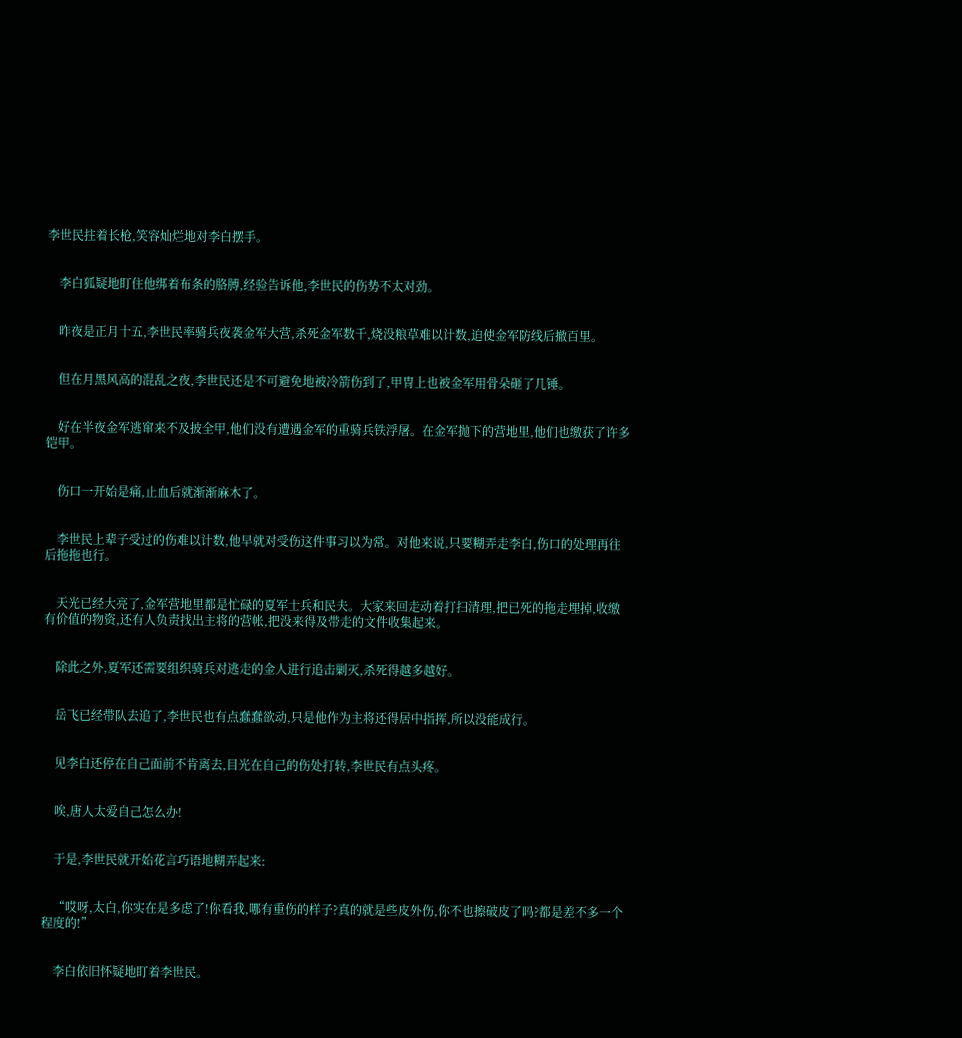李世民拄着长枪,笑容灿烂地对李白摆手。


    李白狐疑地盯住他绑着布条的胳膊,经验告诉他,李世民的伤势不太对劲。


    昨夜是正月十五,李世民率骑兵夜袭金军大营,杀死金军数千,烧没粮草难以计数,迫使金军防线后撤百里。


    但在月黑风高的混乱之夜,李世民还是不可避免地被冷箭伤到了,甲冑上也被金军用骨朵砸了几锤。


    好在半夜金军逃窜来不及披全甲,他们没有遭遇金军的重骑兵铁浮屠。在金军抛下的营地里,他们也缴获了许多铠甲。


    伤口一开始是痛,止血后就渐渐麻木了。


    李世民上辈子受过的伤难以计数,他早就对受伤这件事习以为常。对他来说,只要糊弄走李白,伤口的处理再往后拖拖也行。


    天光已经大亮了,金军营地里都是忙碌的夏军士兵和民夫。大家来回走动着打扫清理,把已死的拖走埋掉,收缴有价值的物资,还有人负责找出主将的营帐,把没来得及带走的文件收集起来。


    除此之外,夏军还需要组织骑兵对逃走的金人进行追击剿灭,杀死得越多越好。


    岳飞已经带队去追了,李世民也有点蠢蠢欲动,只是他作为主将还得居中指挥,所以没能成行。


    见李白还停在自己面前不肯离去,目光在自己的伤处打转,李世民有点头疼。


    唉,唐人太爱自己怎么办!


    于是,李世民就开始花言巧语地糊弄起来:


    “哎呀,太白,你实在是多虑了!你看我,哪有重伤的样子?真的就是些皮外伤,你不也擦破皮了吗?都是差不多一个程度的!”


    李白依旧怀疑地盯着李世民。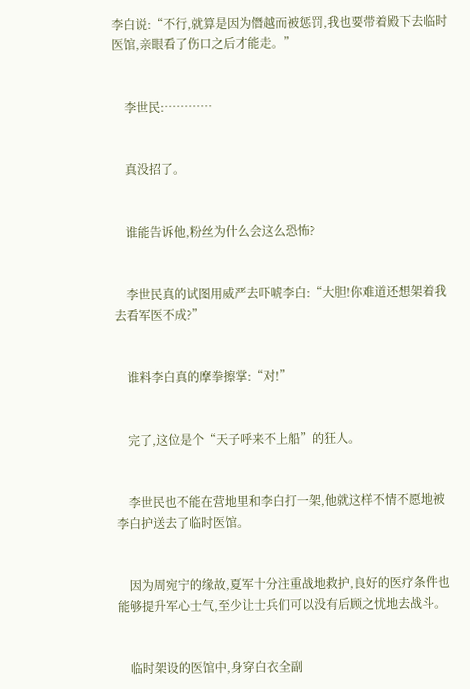李白说:“不行,就算是因为僭越而被惩罚,我也要带着殿下去临时医馆,亲眼看了伤口之后才能走。”


    李世民:…………


    真没招了。


    谁能告诉他,粉丝为什么会这么恐怖?


    李世民真的试图用威严去吓唬李白:“大胆!你难道还想架着我去看军医不成?”


    谁料李白真的摩拳擦掌:“对!”


    完了,这位是个“天子呼来不上船”的狂人。


    李世民也不能在营地里和李白打一架,他就这样不情不愿地被李白护送去了临时医馆。


    因为周宛宁的缘故,夏军十分注重战地救护,良好的医疗条件也能够提升军心士气,至少让士兵们可以没有后顾之忧地去战斗。


    临时架设的医馆中,身穿白衣全副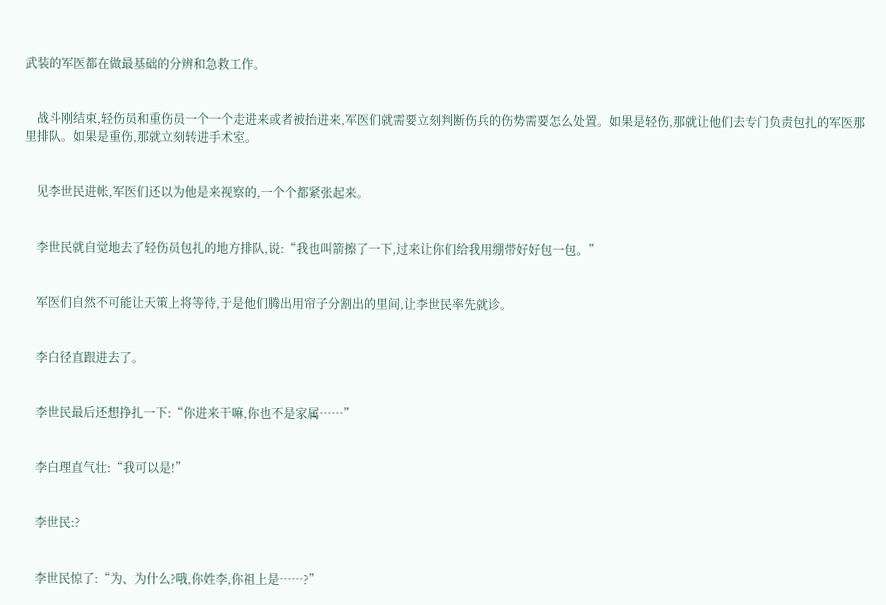武装的军医都在做最基础的分辨和急救工作。


    战斗刚结束,轻伤员和重伤员一个一个走进来或者被抬进来,军医们就需要立刻判断伤兵的伤势需要怎么处置。如果是轻伤,那就让他们去专门负责包扎的军医那里排队。如果是重伤,那就立刻转进手术室。


    见李世民进帐,军医们还以为他是来视察的,一个个都紧张起来。


    李世民就自觉地去了轻伤员包扎的地方排队,说:“我也叫箭擦了一下,过来让你们给我用绷带好好包一包。”


    军医们自然不可能让天策上将等待,于是他们腾出用帘子分割出的里间,让李世民率先就诊。


    李白径直跟进去了。


    李世民最后还想挣扎一下:“你进来干嘛,你也不是家属……”


    李白理直气壮:“我可以是!”


    李世民:?


    李世民惊了:“为、为什么?哦,你姓李,你祖上是……?”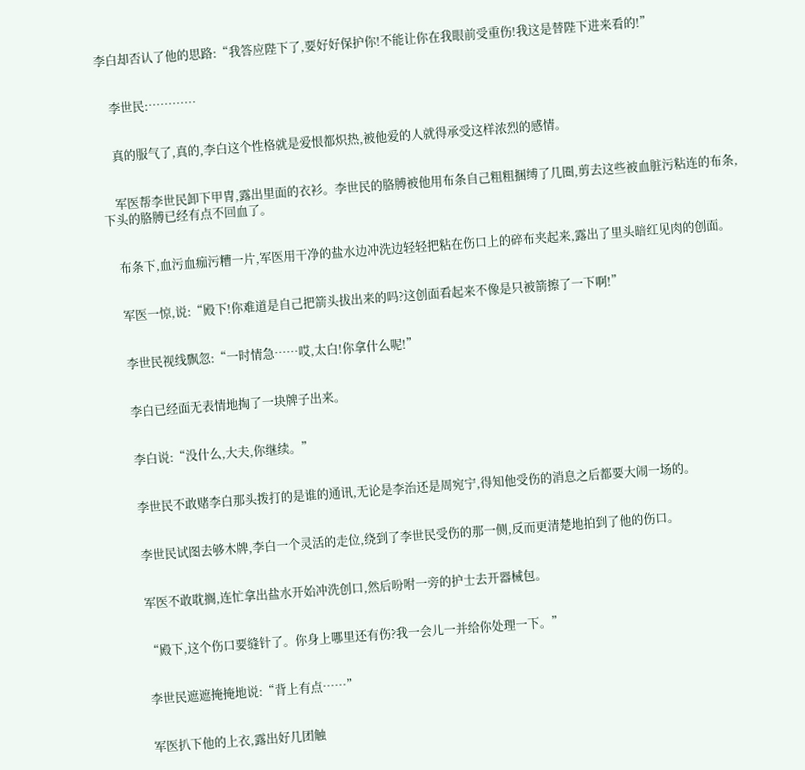李白却否认了他的思路:“我答应陛下了,要好好保护你!不能让你在我眼前受重伤!我这是替陛下进来看的!”


    李世民:…………


    真的服气了,真的,李白这个性格就是爱恨都炽热,被他爱的人就得承受这样浓烈的感情。


    军医帮李世民卸下甲冑,露出里面的衣衫。李世民的胳膊被他用布条自己粗粗捆缚了几圈,剪去这些被血脏污粘连的布条,下头的胳膊已经有点不回血了。


    布条下,血污血痂污糟一片,军医用干净的盐水边冲洗边轻轻把粘在伤口上的碎布夹起来,露出了里头暗红见肉的创面。


    军医一惊,说:“殿下!你难道是自己把箭头拔出来的吗?这创面看起来不像是只被箭擦了一下啊!”


    李世民视线飘忽:“一时情急……哎,太白!你拿什么呢!”


    李白已经面无表情地掏了一块牌子出来。


    李白说:“没什么,大夫,你继续。”


    李世民不敢赌李白那头拨打的是谁的通讯,无论是李治还是周宛宁,得知他受伤的消息之后都要大闹一场的。


    李世民试图去够木牌,李白一个灵活的走位,绕到了李世民受伤的那一侧,反而更清楚地拍到了他的伤口。


    军医不敢耽搁,连忙拿出盐水开始冲洗创口,然后吩咐一旁的护士去开器械包。


    “殿下,这个伤口要缝针了。你身上哪里还有伤?我一会儿一并给你处理一下。”


    李世民遮遮掩掩地说:“背上有点……”


    军医扒下他的上衣,露出好几团触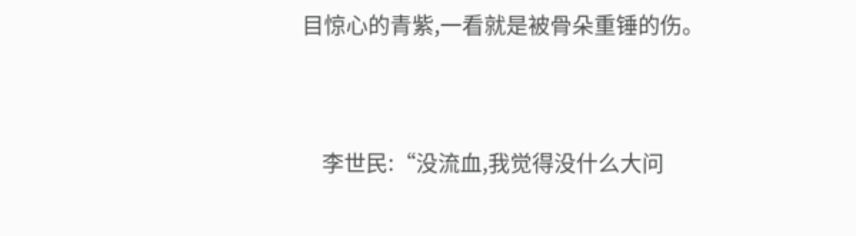目惊心的青紫,一看就是被骨朵重锤的伤。


    李世民:“没流血,我觉得没什么大问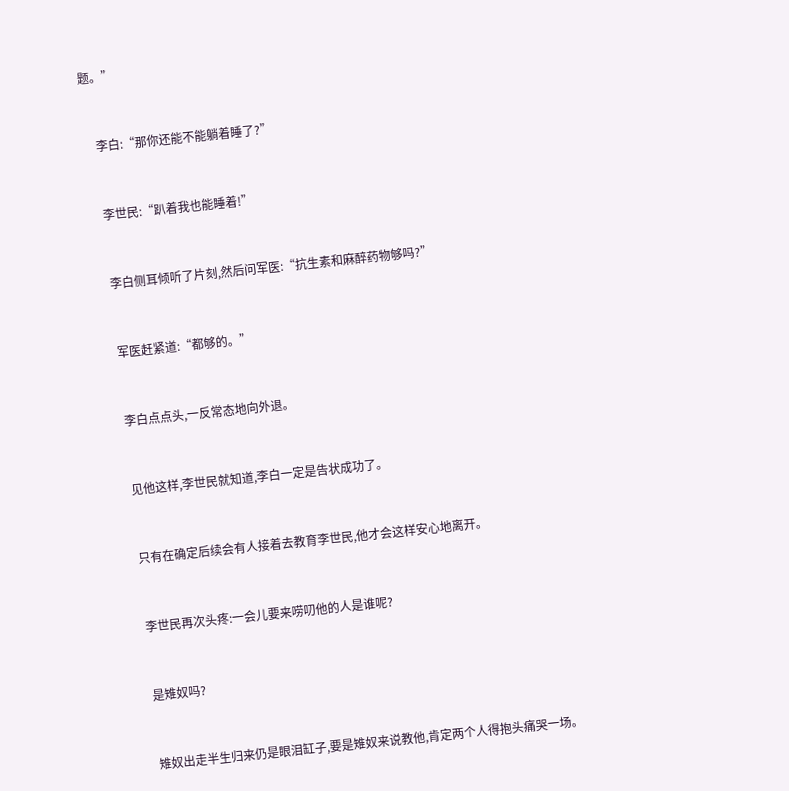题。”


    李白:“那你还能不能躺着睡了?”


    李世民:“趴着我也能睡着!”


    李白侧耳倾听了片刻,然后问军医:“抗生素和麻醉药物够吗?”


    军医赶紧道:“都够的。”


    李白点点头,一反常态地向外退。


    见他这样,李世民就知道,李白一定是告状成功了。


    只有在确定后续会有人接着去教育李世民,他才会这样安心地离开。


    李世民再次头疼:一会儿要来唠叨他的人是谁呢?


    是雉奴吗?


    雉奴出走半生归来仍是眼泪缸子,要是雉奴来说教他,肯定两个人得抱头痛哭一场。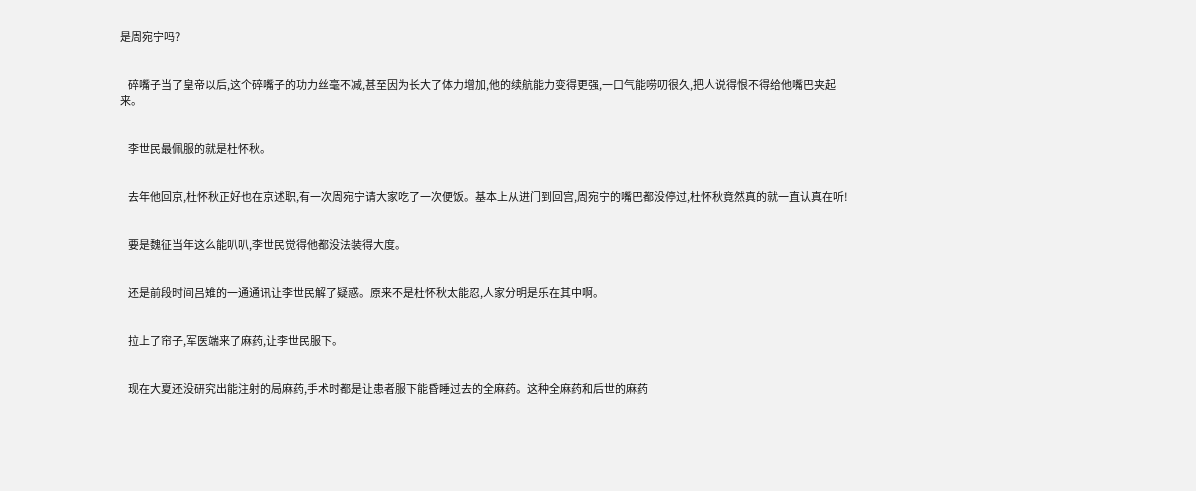是周宛宁吗?


    碎嘴子当了皇帝以后,这个碎嘴子的功力丝毫不减,甚至因为长大了体力增加,他的续航能力变得更强,一口气能唠叨很久,把人说得恨不得给他嘴巴夹起来。


    李世民最佩服的就是杜怀秋。


    去年他回京,杜怀秋正好也在京述职,有一次周宛宁请大家吃了一次便饭。基本上从进门到回宫,周宛宁的嘴巴都没停过,杜怀秋竟然真的就一直认真在听!


    要是魏征当年这么能叭叭,李世民觉得他都没法装得大度。


    还是前段时间吕雉的一通通讯让李世民解了疑惑。原来不是杜怀秋太能忍,人家分明是乐在其中啊。


    拉上了帘子,军医端来了麻药,让李世民服下。


    现在大夏还没研究出能注射的局麻药,手术时都是让患者服下能昏睡过去的全麻药。这种全麻药和后世的麻药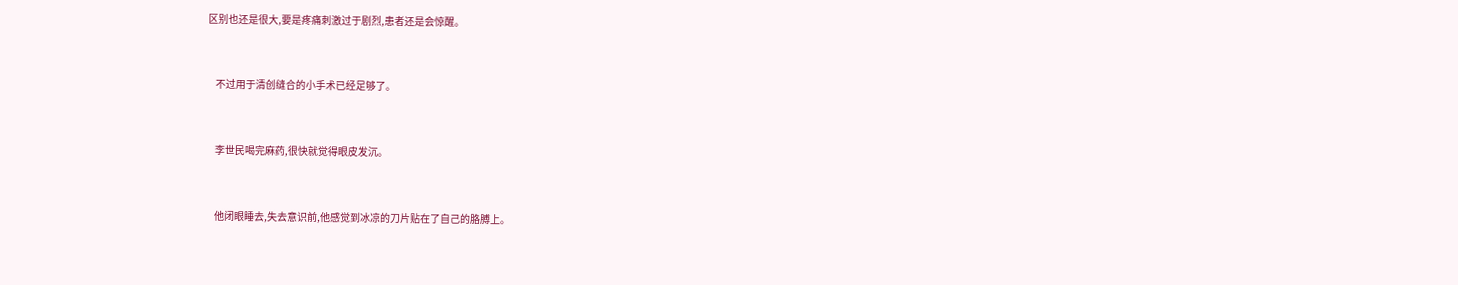区别也还是很大,要是疼痛刺激过于剧烈,患者还是会惊醒。


    不过用于清创缝合的小手术已经足够了。


    李世民喝完麻药,很快就觉得眼皮发沉。


    他闭眼睡去,失去意识前,他感觉到冰凉的刀片贴在了自己的胳膊上。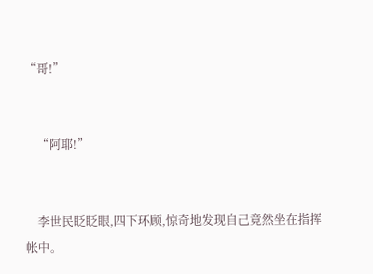“哥!”


    “阿耶!”


    李世民眨眨眼,四下环顾,惊奇地发现自己竟然坐在指挥帐中。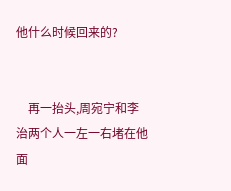他什么时候回来的?


    再一抬头,周宛宁和李治两个人一左一右堵在他面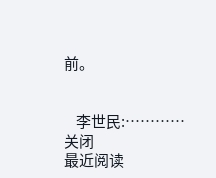前。


    李世民:…………
关闭
最近阅读